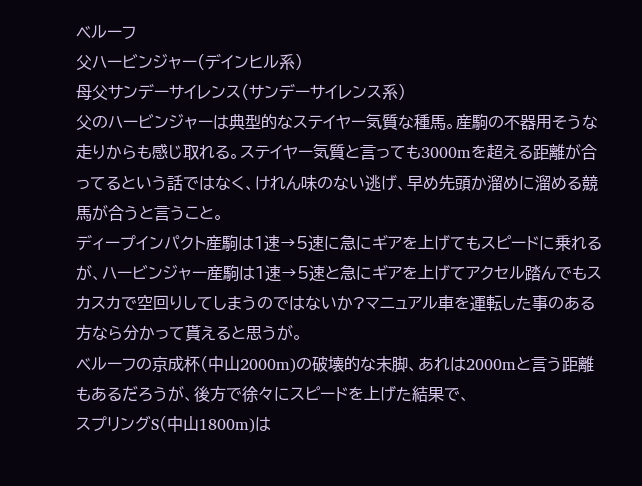ベルーフ
父ハービンジャー(デインヒル系)
母父サンデーサイレンス(サンデーサイレンス系)
父のハービンジャーは典型的なステイヤー気質な種馬。産駒の不器用そうな走りからも感じ取れる。ステイヤー気質と言っても3000mを超える距離が合ってるという話ではなく、けれん味のない逃げ、早め先頭か溜めに溜める競馬が合うと言うこと。
ディープインパクト産駒は1速→5速に急にギアを上げてもスピードに乗れるが、ハービンジャー産駒は1速→5速と急にギアを上げてアクセル踏んでもスカスカで空回りしてしまうのではないか?マニュアル車を運転した事のある方なら分かって貰えると思うが。
ベルーフの京成杯(中山2000m)の破壊的な末脚、あれは2000mと言う距離もあるだろうが、後方で徐々にスピードを上げた結果で、
スプリングS(中山1800m)は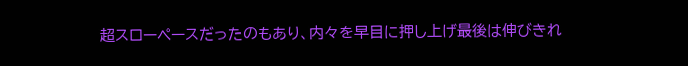超スローペースだったのもあり、内々を早目に押し上げ最後は伸びきれ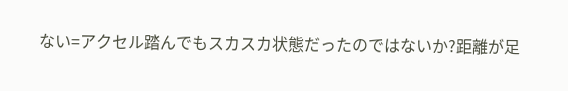ない=アクセル踏んでもスカスカ状態だったのではないか?距離が足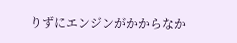りずにエンジンがかからなか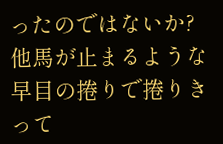ったのではないか?他馬が止まるような早目の捲りで捲りきって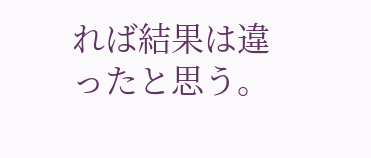れば結果は違ったと思う。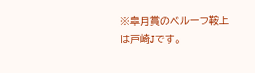※皐月賞のベルーフ鞍上は戸崎Jです。